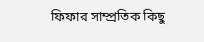ফিফার সাম্প্রতিক কিছু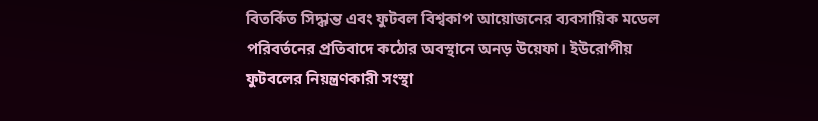বিতর্কিত সিদ্ধান্ত এবং ফুটবল বিশ্বকাপ আয়োজনের ব্যবসায়িক মডেল পরিবর্তনের প্রতিবাদে কঠোর অবস্থানে অনড় উয়েফা। ইউরোপীয় ফুটবলের নিয়ন্ত্রণকারী সংস্থা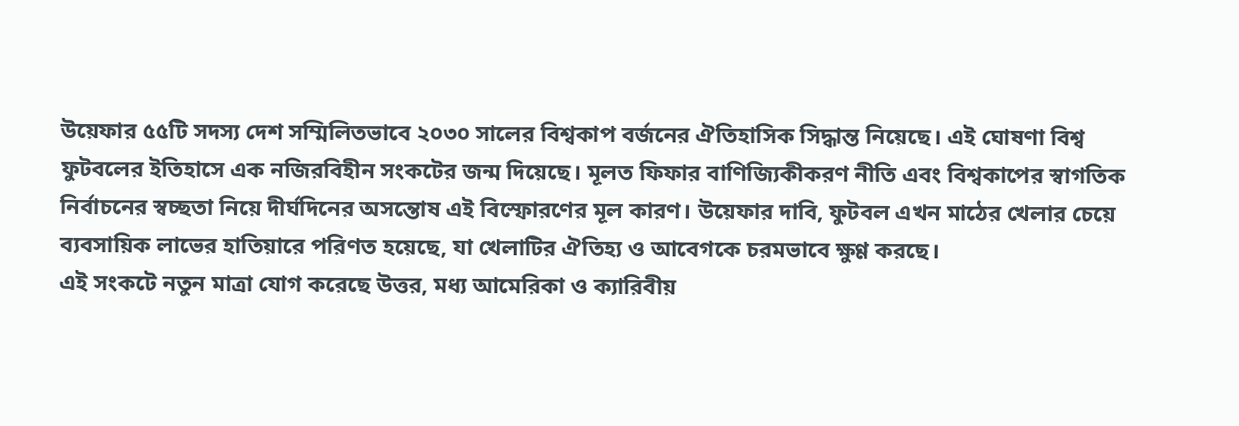উয়েফার ৫৫টি সদস্য দেশ সম্মিলিতভাবে ২০৩০ সালের বিশ্বকাপ বর্জনের ঐতিহাসিক সিদ্ধান্ত নিয়েছে। এই ঘোষণা বিশ্ব ফুটবলের ইতিহাসে এক নজিরবিহীন সংকটের জন্ম দিয়েছে। মূলত ফিফার বাণিজ্যিকীকরণ নীতি এবং বিশ্বকাপের স্বাগতিক নির্বাচনের স্বচ্ছতা নিয়ে দীর্ঘদিনের অসন্তোষ এই বিস্ফোরণের মূল কারণ। উয়েফার দাবি, ফুটবল এখন মাঠের খেলার চেয়ে ব্যবসায়িক লাভের হাতিয়ারে পরিণত হয়েছে, যা খেলাটির ঐতিহ্য ও আবেগকে চরমভাবে ক্ষুণ্ণ করছে।
এই সংকটে নতুন মাত্রা যোগ করেছে উত্তর, মধ্য আমেরিকা ও ক্যারিবীয়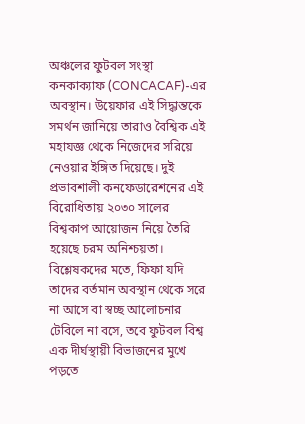অঞ্চলের ফুটবল সংস্থা কনকাক্যাফ (CONCACAF)-এর অবস্থান। উয়েফার এই সিদ্ধান্তকে সমর্থন জানিয়ে তারাও বৈশ্বিক এই মহাযজ্ঞ থেকে নিজেদের সরিয়ে নেওয়ার ইঙ্গিত দিয়েছে। দুই প্রভাবশালী কনফেডারেশনের এই বিরোধিতায় ২০৩০ সালের বিশ্বকাপ আয়োজন নিয়ে তৈরি হয়েছে চরম অনিশ্চয়তা। বিশ্লেষকদের মতে, ফিফা যদি তাদের বর্তমান অবস্থান থেকে সরে না আসে বা স্বচ্ছ আলোচনার টেবিলে না বসে, তবে ফুটবল বিশ্ব এক দীর্ঘস্থায়ী বিভাজনের মুখে পড়তে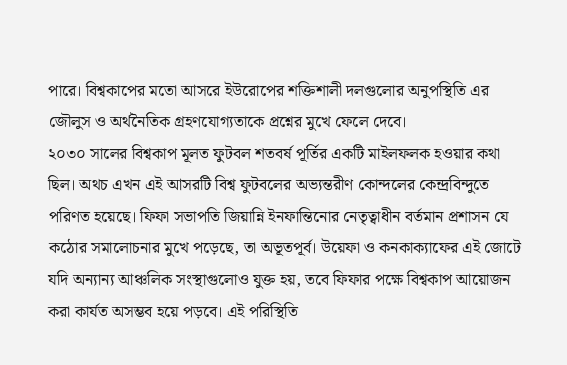পারে। বিশ্বকাপের মতো আসরে ইউরোপের শক্তিশালী দলগুলোর অনুপস্থিতি এর জৌলুস ও অর্থনৈতিক গ্রহণযোগ্যতাকে প্রশ্নের মুখে ফেলে দেবে।
২০৩০ সালের বিশ্বকাপ মূলত ফুটবল শতবর্ষ পূর্তির একটি মাইলফলক হওয়ার কথা ছিল। অথচ এখন এই আসরটি বিশ্ব ফুটবলের অভ্যন্তরীণ কোন্দলের কেন্দ্রবিন্দুতে পরিণত হয়েছে। ফিফা সভাপতি জিয়ান্নি ইনফান্তিনোর নেতৃত্বাধীন বর্তমান প্রশাসন যে কঠোর সমালোচনার মুখে পড়েছে, তা অভূতপূর্ব। উয়েফা ও কনকাক্যাফের এই জোটে যদি অন্যান্য আঞ্চলিক সংস্থাগুলোও যুক্ত হয়, তবে ফিফার পক্ষে বিশ্বকাপ আয়োজন করা কার্যত অসম্ভব হয়ে পড়বে। এই পরিস্থিতি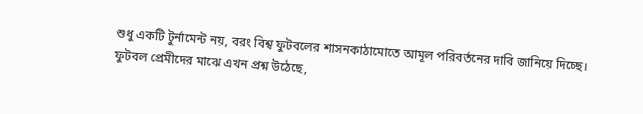শুধু একটি টুর্নামেন্ট নয়, বরং বিশ্ব ফুটবলের শাসনকাঠামোতে আমূল পরিবর্তনের দাবি জানিয়ে দিচ্ছে।
ফুটবল প্রেমীদের মাঝে এখন প্রশ্ন উঠেছে,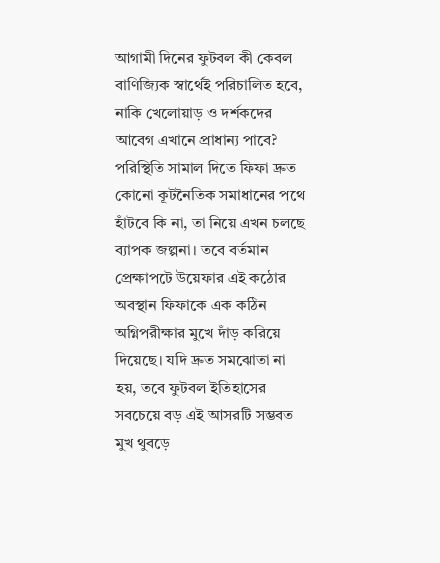আগামী দিনের ফুটবল কী কেবল বাণিজ্যিক স্বার্থেই পরিচালিত হবে, নাকি খেলোয়াড় ও দর্শকদের আবেগ এখানে প্রাধান্য পাবে? পরিস্থিতি সামাল দিতে ফিফা দ্রুত কোনো কূটনৈতিক সমাধানের পথে হাঁটবে কি না, তা নিয়ে এখন চলছে ব্যাপক জল্পনা। তবে বর্তমান প্রেক্ষাপটে উয়েফার এই কঠোর অবস্থান ফিফাকে এক কঠিন অগ্নিপরীক্ষার মুখে দাঁড় করিয়ে দিয়েছে। যদি দ্রুত সমঝোতা না হয়, তবে ফুটবল ইতিহাসের সবচেয়ে বড় এই আসরটি সম্ভবত মুখ থুবড়ে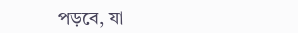পড়বে, যা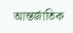আন্তর্জাতিক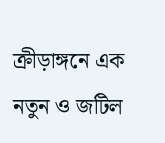ক্রীড়াঙ্গনে এক নতুন ও জটিল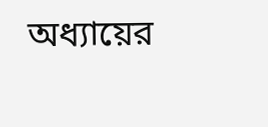অধ্যায়ের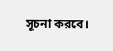সূচনা করবে।